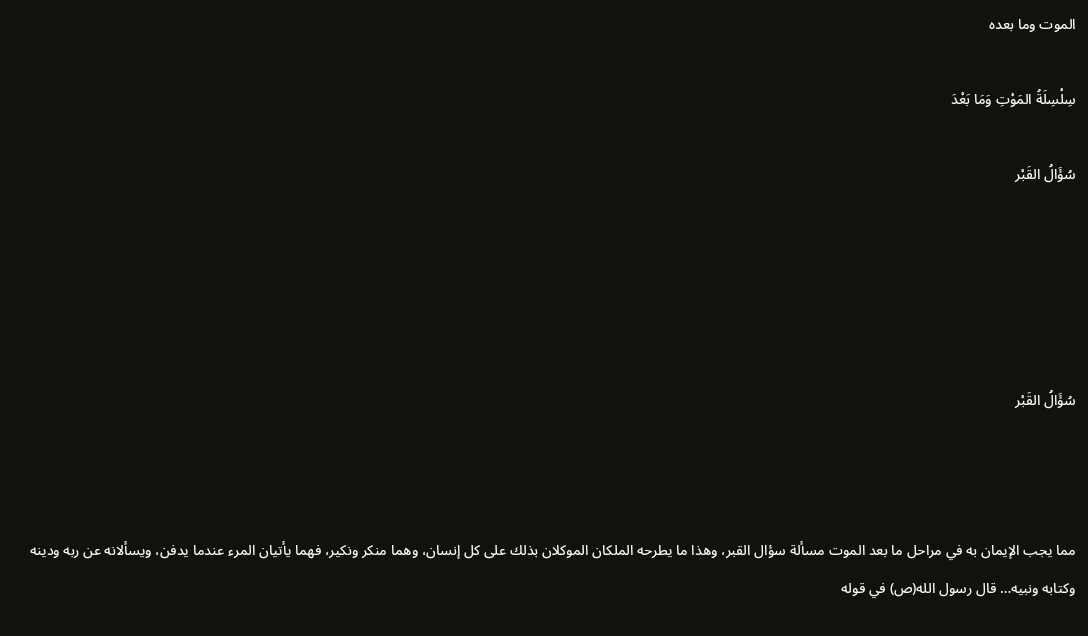الموت وما بعده

سِلْسِلَةُ المَوْتِ وَمَا بَعْدَ

سُؤَالُ القَبْر





سُؤَالُ القَبْر



مما يجب الإيمان به في مراحل ما بعد الموت مسألة سؤال القبر، وهذا ما يطرحه الملكان الموكلان بذلك على كل إنسان، وهما منكر ونكير، فهما يأتيان المرء عندما يدفن، ويسألانه عن ربه ودينه وكتابه ونبيه… قال رسول الله(ص) في قوله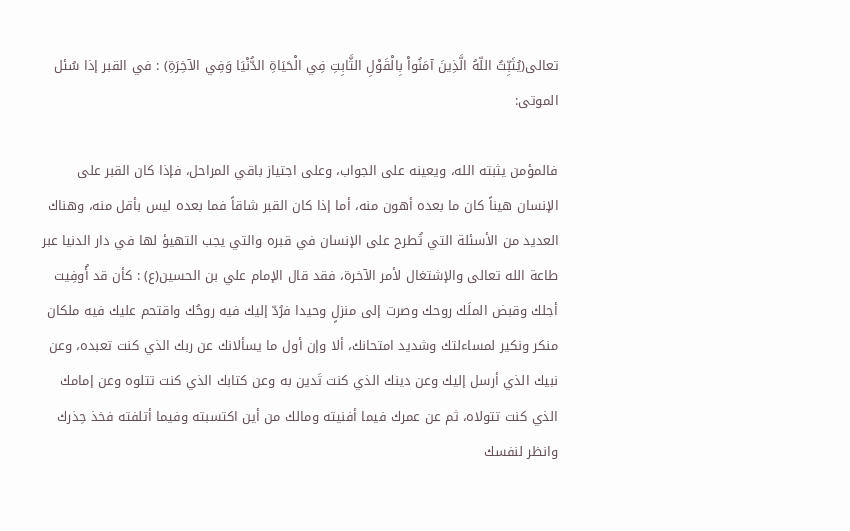تعالى(يُثَبِّتُ اللّهُ الَّذِينَ آمَنُواْ بِالْقَوْلِ الثَّابِتِ فِي الْحَيَاةِ الدُّنْيَا وَفِي الآخِرَةِ) : في القبر إذا سُئل الموتى:

فالمؤمن يثبته الله، ويعينه على الجواب، وعلى اجتياز باقي المراحل، فإذا كان القبر على الإنسان هيناً كان ما بعده أهون منه، أما إذا كان القبر شاقاً فما بعده ليس بأقل منه، وهناك العديد من الأسئلة التي تُطرح على الإنسان في قبره والتي يجب التهيؤ لها في دار الدنيا عبر طاعة الله تعالى والإشتغال لأمر الآخرة، فقد قال الإمام علي بن الحسين(ع) : كأن قد أُوفِيت أجلك وقبض الملَك روحك وصرت إلى منزلٍ وحيدا فرُدّ إليك فيه روحُك واقتحم عليك فيه ملكان منكر ونكير لمساءلتك وشديد امتحانك، ألا وإن أول ما يسألانك عن ربك الذي كنت تعبده، وعن نبيك الذي أرسل إليك وعن دينك الذي كنت تَدين به وعن كتابك الذي كنت تتلوه وعن إمامك الذي كنت تتولاه، ثم عن عمرك فيما أفنيته ومالك من أين اكتسبته وفيما أتلفته فخذ حِذرك وانظر لنفسك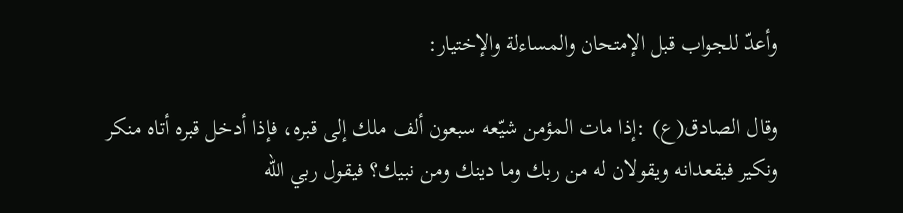وأعدّ للجواب قبل الإمتحان والمساءلة والإختيار:

وقال الصادق(ع) :إذا مات المؤمن شيّعه سبعون ألف ملك إلى قبره، فإذا أدخل قبره أتاه منكر ونكير فيقعدانه ويقولان له من ربك وما دينك ومن نبيك؟ فيقول ربي الله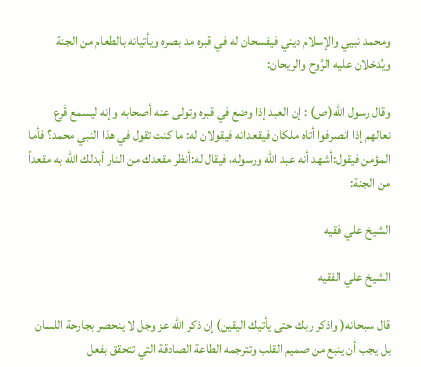ومحمد نبيي والإسلام ديني فيفسحان له في قبره مد بصره ويأتيانه بالطعام من الجنة ويُدخلان عليه الرَّوح والريحان:

وقال رسول الله(ص) : إن العبد إذا وضع في قبره وتولى عنه أصحابه وإنه ليسمع قَرع نعالهم إذا انصرفوا أتاه ملكان فيقعدانه فيقولان له: ما كنت تقول في هذا النبي محمد؟ فأما المؤمن فيقول:أشهد أنه عبد الله ورسوله، فيقال له:أنظر مقعدك من النار أبدلك الله به مقعداً من الجنة:

الشيخ علي فقيه

الشيخ علي الفقيه

قال سبحانه( واذكر ربك حتى يأتيك اليقين) إن ذكر الله عز وجل لا ينحصر بجارحة اللسان بل يجب أن ينبع من صميم القلب وتترجمه الطاعة الصادقة التي تتحقق بفعل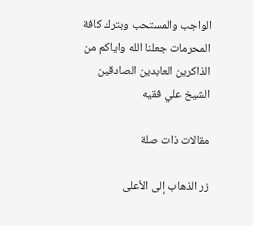الواجب والمستحب وبترك كافة المحرمات جعلنا الله واياكم من الذاكرين العابدين الصادقين الشيخ علي فقيه

مقالات ذات صلة

زر الذهاب إلى الأعلى